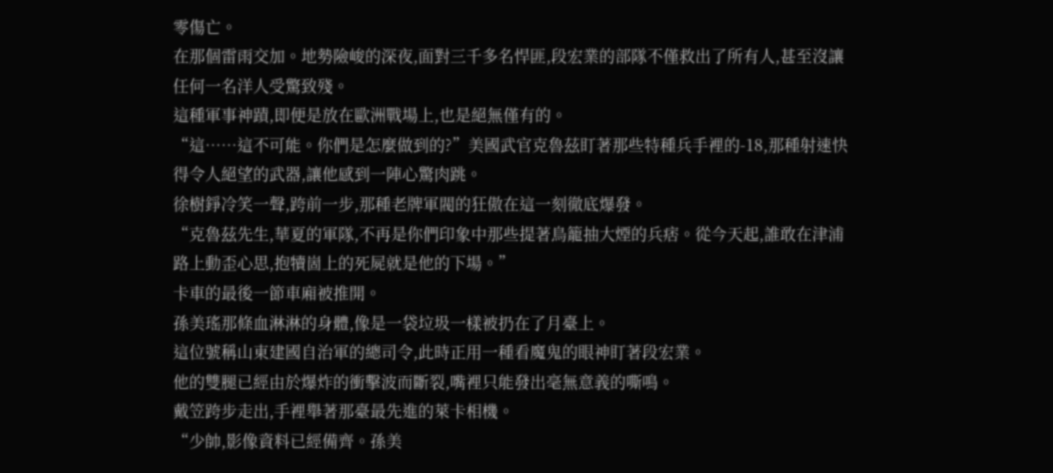零傷亡。
在那個雷雨交加。地勢險峻的深夜,面對三千多名悍匪,段宏業的部隊不僅救出了所有人,甚至沒讓任何一名洋人受驚致殘。
這種軍事神蹟,即便是放在歐洲戰場上,也是絕無僅有的。
“這……這不可能。你們是怎麼做到的?”美國武官克魯茲盯著那些特種兵手裡的-18,那種射速快得令人絕望的武器,讓他感到一陣心驚肉跳。
徐樹錚冷笑一聲,跨前一步,那種老牌軍閥的狂傲在這一刻徹底爆發。
“克魯茲先生,華夏的軍隊,不再是你們印象中那些提著鳥籠抽大煙的兵痞。從今天起,誰敢在津浦路上動歪心思,抱犢崮上的死屍就是他的下場。”
卡車的最後一節車廂被推開。
孫美瑤那條血淋淋的身體,像是一袋垃圾一樣被扔在了月臺上。
這位號稱山東建國自治軍的總司令,此時正用一種看魔鬼的眼神盯著段宏業。
他的雙腿已經由於爆炸的衝擊波而斷裂,嘴裡只能發出毫無意義的嘶鳴。
戴笠跨步走出,手裡舉著那臺最先進的萊卡相機。
“少帥,影像資料已經備齊。孫美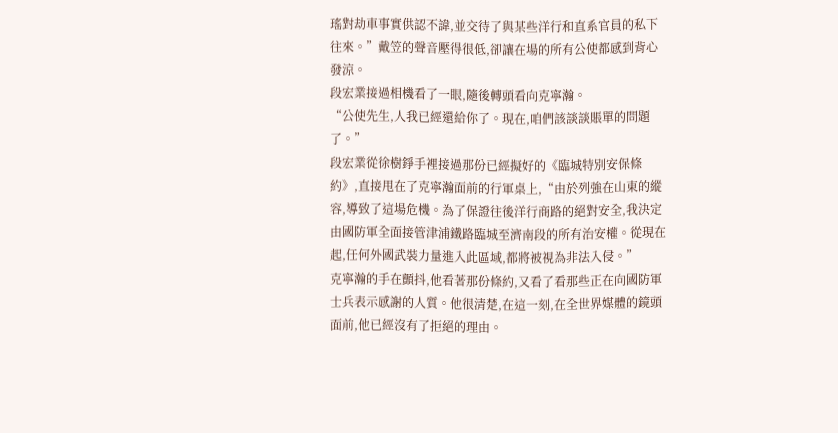瑤對劫車事實供認不諱,並交待了與某些洋行和直系官員的私下往來。”戴笠的聲音壓得很低,卻讓在場的所有公使都感到背心發涼。
段宏業接過相機看了一眼,隨後轉頭看向克寧瀚。
“公使先生,人我已經還給你了。現在,咱們該談談賬單的問題了。”
段宏業從徐樹錚手裡接過那份已經擬好的《臨城特別安保條約》,直接甩在了克寧瀚面前的行軍桌上,“由於列強在山東的縱容,導致了這場危機。為了保證往後洋行商路的絕對安全,我決定由國防軍全面接管津浦鐵路臨城至濟南段的所有治安權。從現在起,任何外國武裝力量進入此區域,都將被視為非法入侵。”
克寧瀚的手在顫抖,他看著那份條約,又看了看那些正在向國防軍士兵表示感謝的人質。他很清楚,在這一刻,在全世界媒體的鏡頭面前,他已經沒有了拒絕的理由。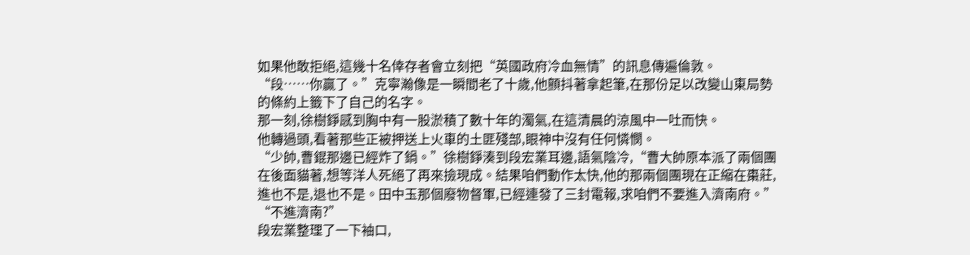如果他敢拒絕,這幾十名倖存者會立刻把“英國政府冷血無情”的訊息傳遍倫敦。
“段……你贏了。”克寧瀚像是一瞬間老了十歲,他顫抖著拿起筆,在那份足以改變山東局勢的條約上籤下了自己的名字。
那一刻,徐樹錚感到胸中有一股淤積了數十年的濁氣,在這清晨的涼風中一吐而快。
他轉過頭,看著那些正被押送上火車的土匪殘部,眼神中沒有任何憐憫。
“少帥,曹錕那邊已經炸了鍋。”徐樹錚湊到段宏業耳邊,語氣陰冷,“曹大帥原本派了兩個團在後面貓著,想等洋人死絕了再來撿現成。結果咱們動作太快,他的那兩個團現在正縮在棗莊,進也不是,退也不是。田中玉那個廢物督軍,已經連發了三封電報,求咱們不要進入濟南府。”
“不進濟南?”
段宏業整理了一下袖口,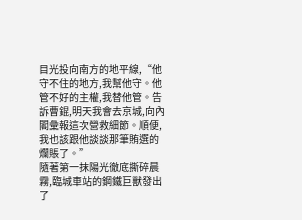目光投向南方的地平線,“他守不住的地方,我幫他守。他管不好的主權,我替他管。告訴曹錕,明天我會去京城,向內閣彙報這次營救細節。順便,我也該跟他談談那筆賄選的爛賬了。”
隨著第一抹陽光徹底撕碎晨霧,臨城車站的鋼鐵巨獸發出了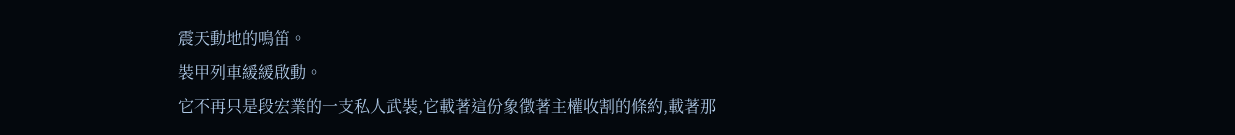震天動地的鳴笛。
裝甲列車緩緩啟動。
它不再只是段宏業的一支私人武裝,它載著這份象徵著主權收割的條約,載著那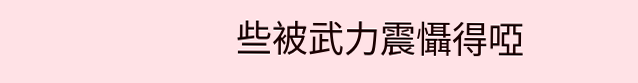些被武力震懾得啞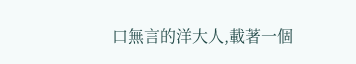口無言的洋大人,載著一個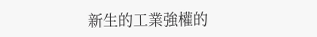新生的工業強權的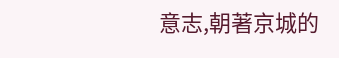意志,朝著京城的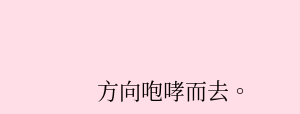方向咆哮而去。